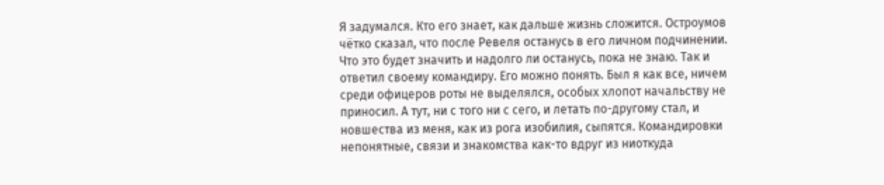Я задумался. Кто его знает, как дальше жизнь сложится. Остроумов чётко сказал, что после Ревеля останусь в его личном подчинении. Что это будет значить и надолго ли останусь, пока не знаю. Так и ответил своему командиру. Его можно понять. Был я как все, ничем среди офицеров роты не выделялся, особых хлопот начальству не приносил. А тут, ни с того ни с сего, и летать по-другому стал, и новшества из меня, как из рога изобилия, сыпятся. Командировки непонятные, связи и знакомства как-то вдруг из ниоткуда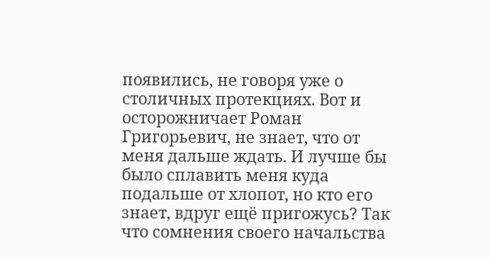появились, не говоря уже о столичных протекциях. Вот и осторожничает Роман Григорьевич, не знает, что от меня дальше ждать. И лучше бы было сплавить меня куда подальше от хлопот, но кто его знает, вдруг ещё пригожусь? Так что сомнения своего начальства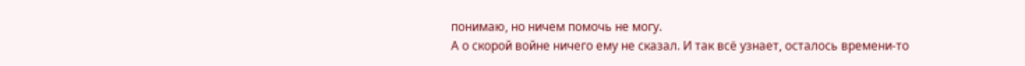понимаю, но ничем помочь не могу.
А о скорой войне ничего ему не сказал. И так всё узнает, осталось времени-то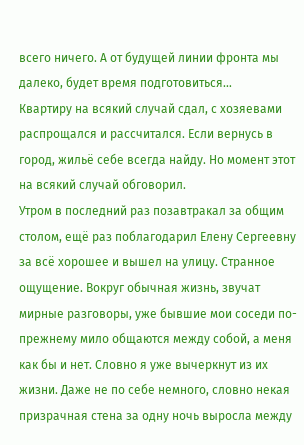всего ничего. А от будущей линии фронта мы далеко, будет время подготовиться…
Квартиру на всякий случай сдал, с хозяевами распрощался и рассчитался. Если вернусь в город, жильё себе всегда найду. Но момент этот на всякий случай обговорил.
Утром в последний раз позавтракал за общим столом, ещё раз поблагодарил Елену Сергеевну за всё хорошее и вышел на улицу. Странное ощущение. Вокруг обычная жизнь, звучат мирные разговоры, уже бывшие мои соседи по-прежнему мило общаются между собой, а меня как бы и нет. Словно я уже вычеркнут из их жизни. Даже не по себе немного, словно некая призрачная стена за одну ночь выросла между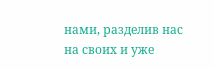нами, разделив нас на своих и уже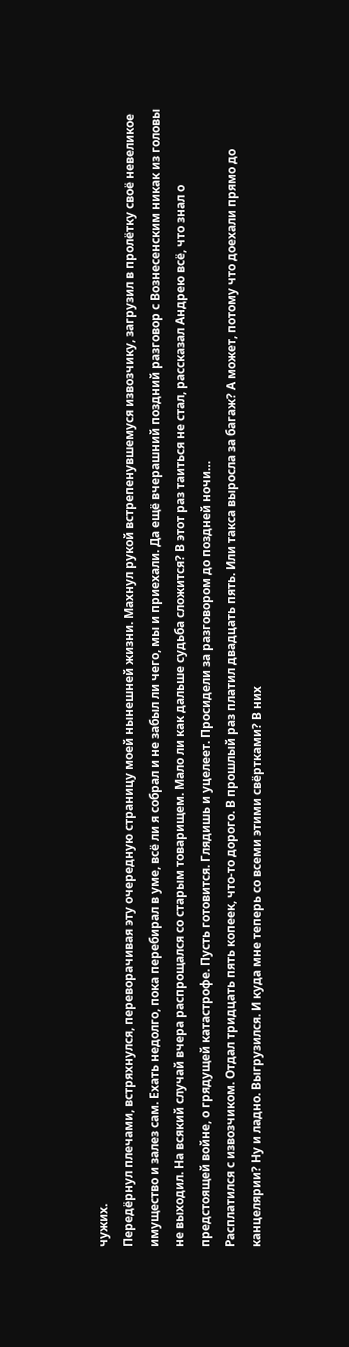чужих.
Передёрнул плечами, встряхнулся, переворачивая эту очередную страницу моей нынешней жизни. Махнул рукой встрепенувшемуся извозчику, загрузил в пролётку своё невеликое имущество и залез сам. Ехать недолго, пока перебирал в уме, всё ли я собрал и не забыл ли чего, мы и приехали. Да ещё вчерашний поздний разговор с Вознесенским никак из головы не выходил. На всякий случай вчера распрощался со старым товарищем. Мало ли как дальше судьба сложится? В этот раз таиться не стал, рассказал Андрею всё, что знал о предстоящей войне, о грядущей катастрофе. Пусть готовится. Глядишь и уцелеет. Просидели за разговором до поздней ночи…
Расплатился с извозчиком. Отдал тридцать пять копеек, что-то дорого. В прошлый раз платил двадцать пять. Или такса выросла за багаж? А может, потому что доехали прямо до канцелярии? Ну и ладно. Выгрузился. И куда мне теперь со всеми этими свёртками? В них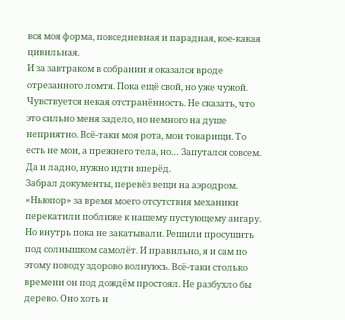вся моя форма, повседневная и парадная, кое-какая цивильная.
И за завтраком в собрании я оказался вроде отрезанного ломтя. Пока ещё свой, но уже чужой. Чувствуется некая отстранённость. Не сказать, что это сильно меня задело, но немного на душе неприятно. Всё-таки моя рота, мои товарищи. То есть не мои, а прежнего тела, но… Запутался совсем. Да и ладно, нужно идти вперёд.
Забрал документы, перевёз вещи на аэродром. «Ньюпор» за время моего отсутствия механики перекатили поближе к нашему пустующему ангару. Но внутрь пока не закатывали. Решили просушить под солнышком самолёт. И правильно, я и сам по этому поводу здорово волнуюсь. Всё-таки столько времени он под дождём простоял. Не разбухло бы дерево. Оно хоть и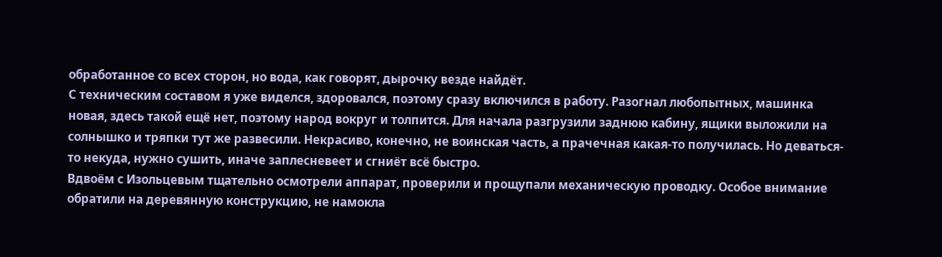обработанное со всех сторон, но вода, как говорят, дырочку везде найдёт.
С техническим составом я уже виделся, здоровался, поэтому сразу включился в работу. Разогнал любопытных, машинка новая, здесь такой ещё нет, поэтому народ вокруг и толпится. Для начала разгрузили заднюю кабину, ящики выложили на солнышко и тряпки тут же развесили. Некрасиво, конечно, не воинская часть, а прачечная какая-то получилась. Но деваться-то некуда, нужно сушить, иначе заплесневеет и сгниёт всё быстро.
Вдвоём с Изольцевым тщательно осмотрели аппарат, проверили и прощупали механическую проводку. Особое внимание обратили на деревянную конструкцию, не намокла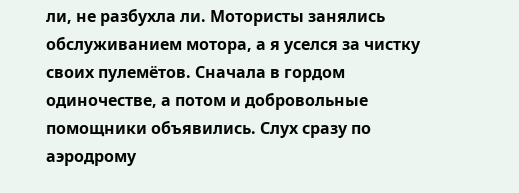ли, не разбухла ли. Мотористы занялись обслуживанием мотора, а я уселся за чистку своих пулемётов. Сначала в гордом одиночестве, а потом и добровольные помощники объявились. Слух сразу по аэродрому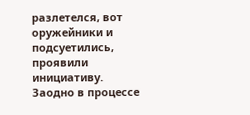разлетелся, вот оружейники и подсуетились, проявили инициативу.
Заодно в процессе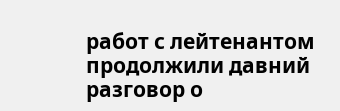работ с лейтенантом продолжили давний разговор о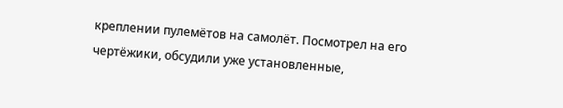креплении пулемётов на самолёт. Посмотрел на его чертёжики, обсудили уже установленные,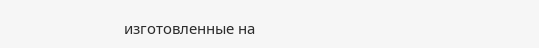изготовленные на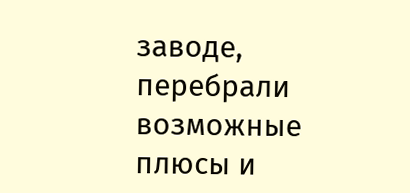заводе, перебрали возможные плюсы и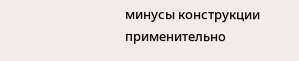минусы конструкции применительно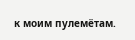к моим пулемётам.